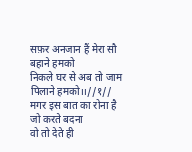सफ़र अनजान हैं मेरा सौ बहाने हमको
निकले घर से अब तो जाम पिलाने हमको।।//१//
मगर इस बात का रोना है जो करते बदना
वो तो देते ही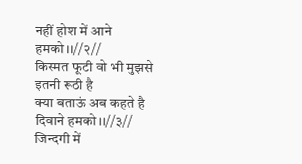नहीं होश में आने हमको।।//२//
किस्मत फूटी वो भी मुझसे इतनी रूठी है
क्या बताऊं अब कहते है दिवाने हमको।।//३//
जिन्दगी में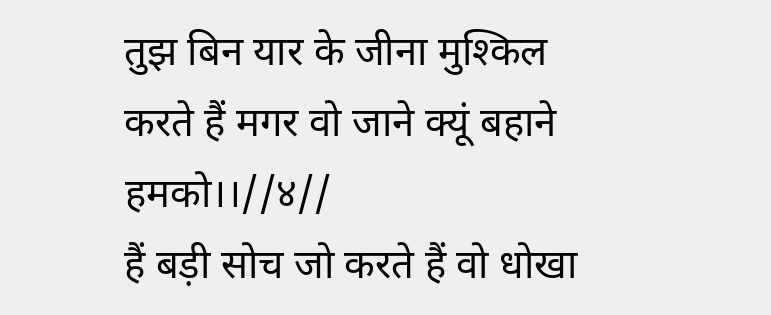तुझ बिन यार के जीना मुश्किल
करते हैं मगर वो जाने क्यूं बहाने हमको।।//४//
हैं बड़ी सोच जो करते हैं वो धोखा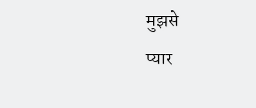मुझसे
प्यार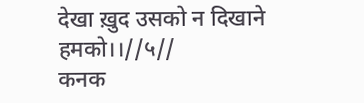देखा ख़ुद उसको न दिखाने हमको।।//५//
कनक